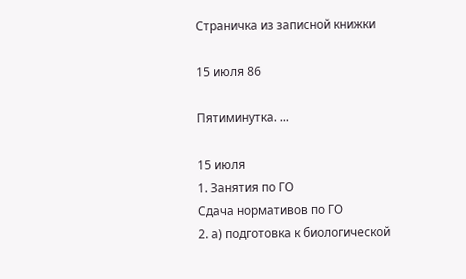Страничка из записной книжки

15 июля 86

Пятиминутка. ...

15 июля
1. Занятия по ГО
Сдача нормативов по ГО
2. а) подготовка к биологической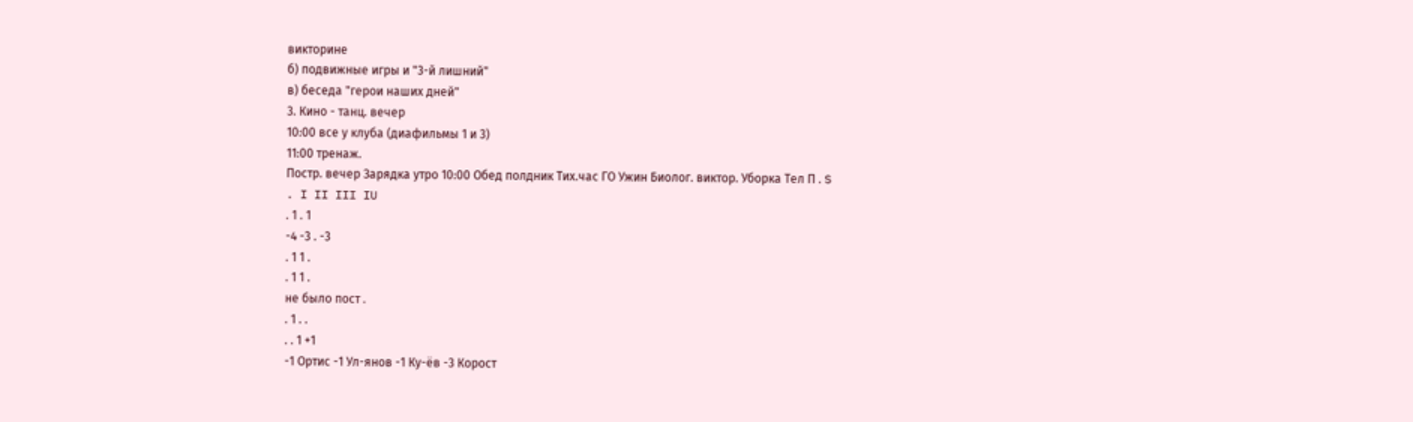викторине
б) подвижные игры и "3-й лишний"
в) беседа "герои наших дней"
3. Кино - танц. вечер
10:00 все у клуба (диафильмы 1 и 3)
11:00 тренаж.
Постр. вечер Зарядка утро 10:00 Обед полдник Тих.час ГО Ужин Биолог. виктор. Уборка Тел П . S
. I II III IU
. 1 . 1
-4 -3 . -3
. 1 1 .
. 1 1 .
не было пост .
. 1 . .
. . 1 +1
-1 Ортис -1 Ул-янов -1 Ку-ёв -3 Корост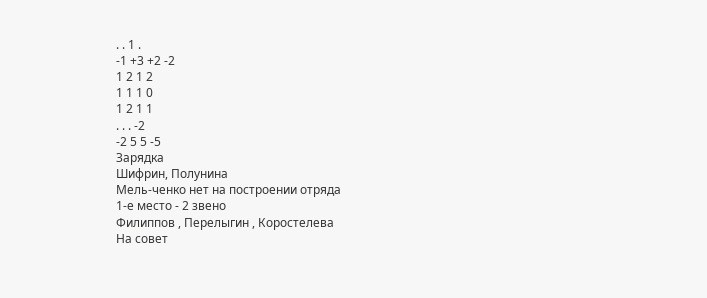. . 1 .
-1 +3 +2 -2
1 2 1 2
1 1 1 0
1 2 1 1
. . . -2
-2 5 5 -5
Зарядка
Шифрин, Полунина
Мель-ченко нет на построении отряда
1-е место - 2 звено
Филиппов , Перелыгин , Коростелева
На совет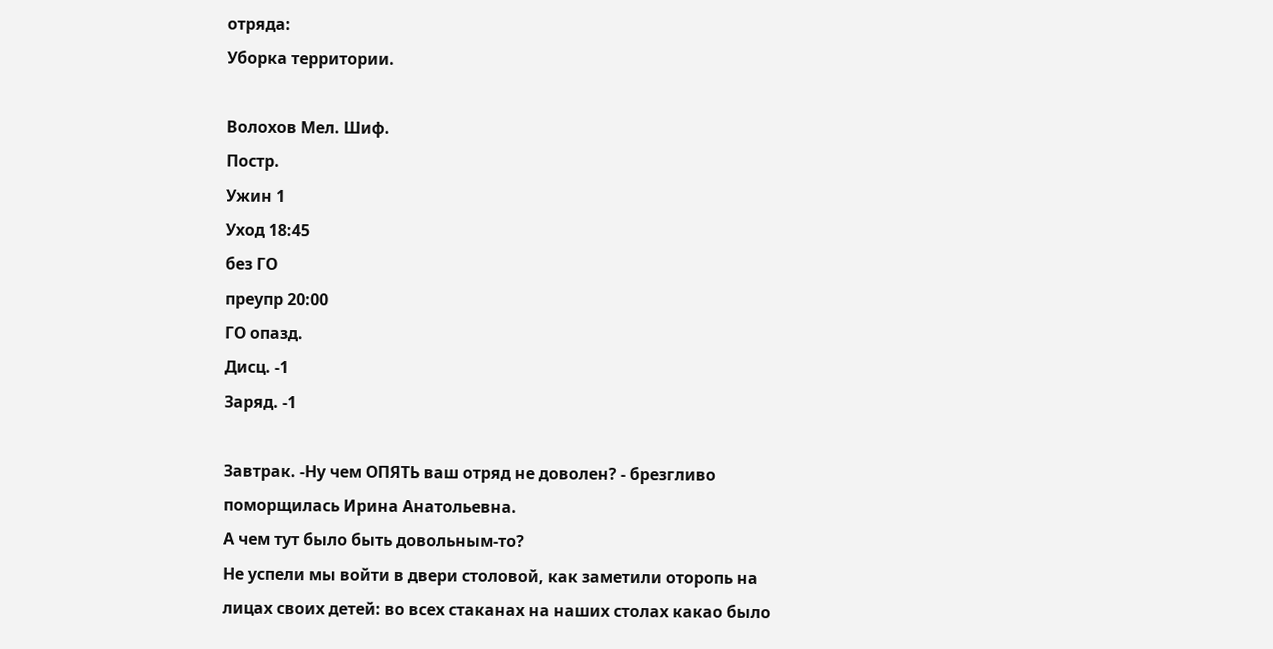отряда:
Уборка территории.

Волохов Мел. Шиф.
Постр.
Ужин 1
Уход 18:45
без ГО
преупр 20:00
ГО опазд.
Дисц. -1
Заряд. -1

Завтрак. -Ну чем ОПЯТЬ ваш отряд не доволен? - брезгливо поморщилась Ирина Анатольевна.
А чем тут было быть довольным-то?
Не успели мы войти в двери столовой, как заметили оторопь на лицах своих детей: во всех стаканах на наших столах какао было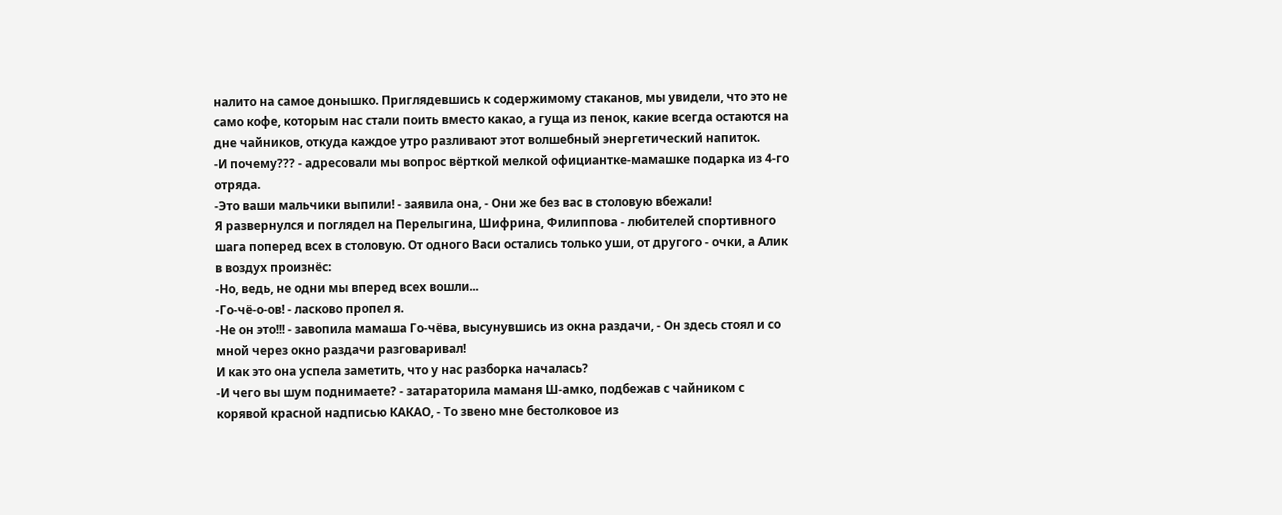налито на самое донышко. Приглядевшись к содержимому стаканов, мы увидели, что это не само кофе, которым нас стали поить вместо какао, а гуща из пенок, какие всегда остаются на дне чайников, откуда каждое утро разливают этот волшебный энергетический напиток.
-И почему??? - адресовали мы вопрос вёрткой мелкой официантке-мамашке подарка из 4-го отряда.
-Это ваши мальчики выпили! - заявила она, - Они же без вас в столовую вбежали!
Я развернулся и поглядел на Перелыгина, Шифрина, Филиппова - любителей спортивного шага поперед всех в столовую. От одного Васи остались только уши, от другого - очки, а Алик в воздух произнёс:
-Но, ведь, не одни мы вперед всех вошли...
-Го-чё-о-ов! - ласково пропел я.
-Не он это!!! - завопила мамаша Го-чёва, высунувшись из окна раздачи, - Он здесь стоял и со мной через окно раздачи разговаривал!
И как это она успела заметить, что у нас разборка началась?
-И чего вы шум поднимаете? - затараторила маманя Ш-амко, подбежав с чайником с корявой красной надписью КАКАО, - То звено мне бестолковое из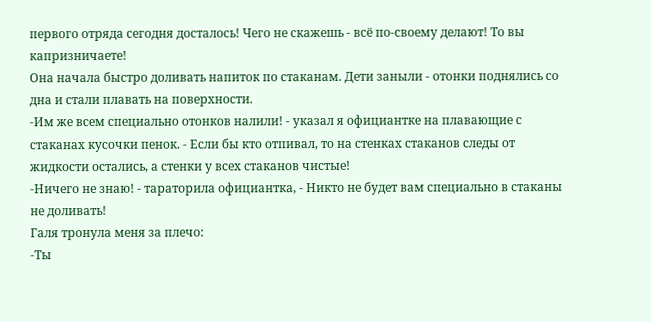первого отряда сегодня досталось! Чего не скажешь - всё по-своему делают! То вы капризничаете!
Она начала быстро доливать напиток по стаканам. Дети заныли - отонки поднялись со дна и стали плавать на поверхности.
-Им же всем специально отонков налили! - указал я официантке на плавающие с стаканах кусочки пенок. - Если бы кто отпивал, то на стенках стаканов следы от жидкости остались, а стенки у всех стаканов чистые!
-Ничего не знаю! - тараторила официантка, - Никто не будет вам специально в стаканы не доливать!
Галя тронула меня за плечо:
-Ты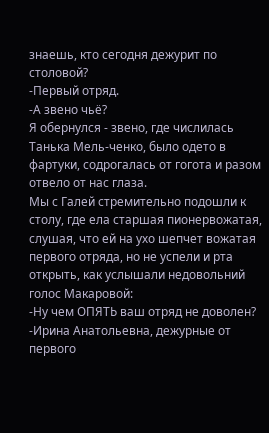знаешь, кто сегодня дежурит по столовой?
-Первый отряд.
-А звено чьё?
Я обернулся - звено, где числилась Танька Мель-ченко, было одето в фартуки, содрогалась от гогота и разом отвело от нас глаза.
Мы с Галей стремительно подошли к столу, где ела старшая пионервожатая, слушая, что ей на ухо шепчет вожатая первого отряда, но не успели и рта открыть, как услышали недовольний голос Макаровой:
-Ну чем ОПЯТЬ ваш отряд не доволен?
-Ирина Анатольевна, дежурные от первого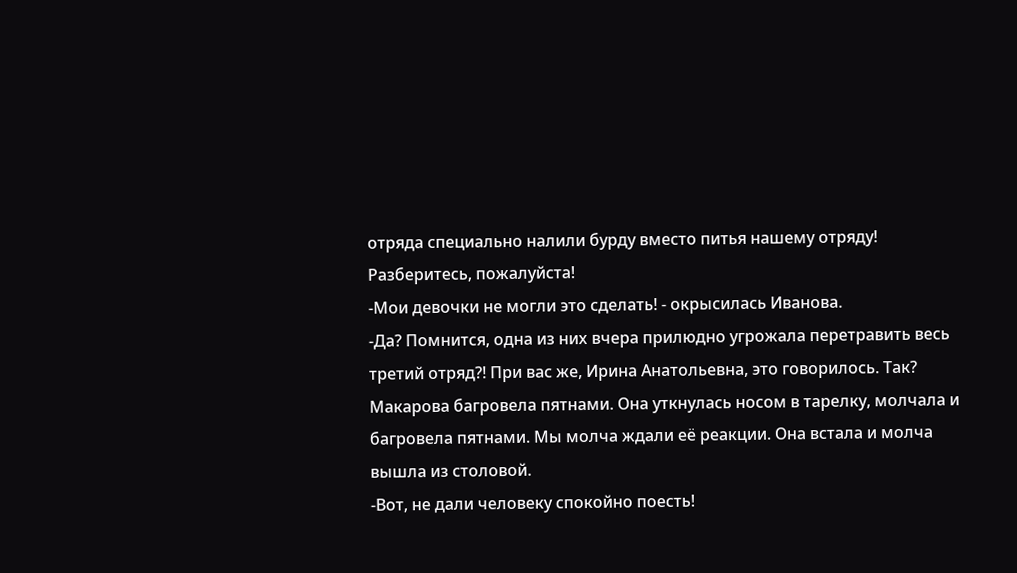отряда специально налили бурду вместо питья нашему отряду! Разберитесь, пожалуйста!
-Мои девочки не могли это сделать! - окрысилась Иванова.
-Да? Помнится, одна из них вчера прилюдно угрожала перетравить весь третий отряд?! При вас же, Ирина Анатольевна, это говорилось. Так?
Макарова багровела пятнами. Она уткнулась носом в тарелку, молчала и багровела пятнами. Мы молча ждали её реакции. Она встала и молча вышла из столовой.
-Вот, не дали человеку спокойно поесть!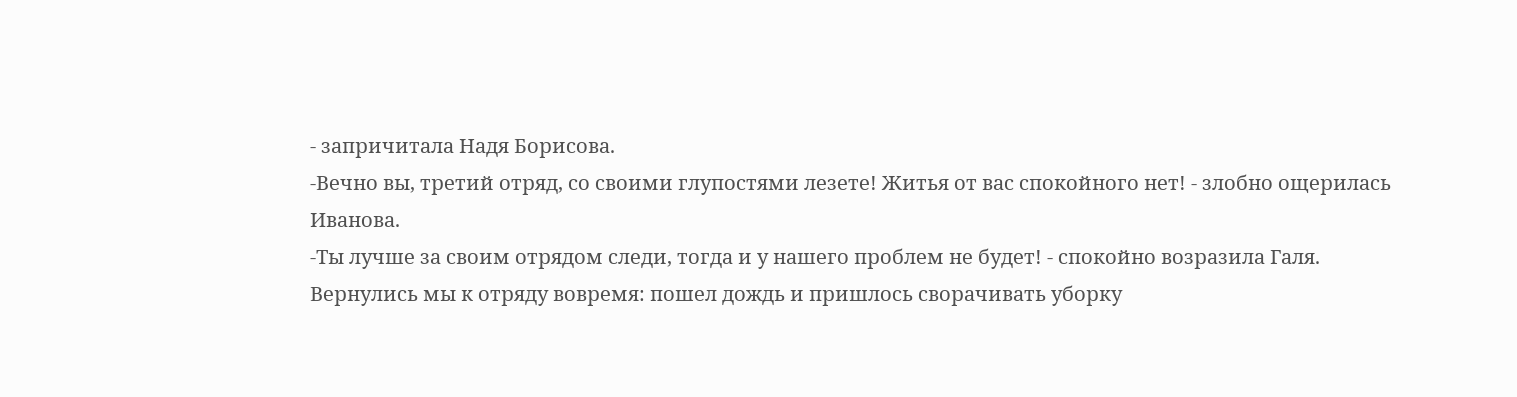- запричитала Надя Борисова.
-Вечно вы, третий отряд, со своими глупостями лезете! Житья от вас спокойного нет! - злобно ощерилась Иванова.
-Ты лучше за своим отрядом следи, тогда и у нашего проблем не будет! - спокойно возразила Галя.
Вернулись мы к отряду вовремя: пошел дождь и пришлось сворачивать уборку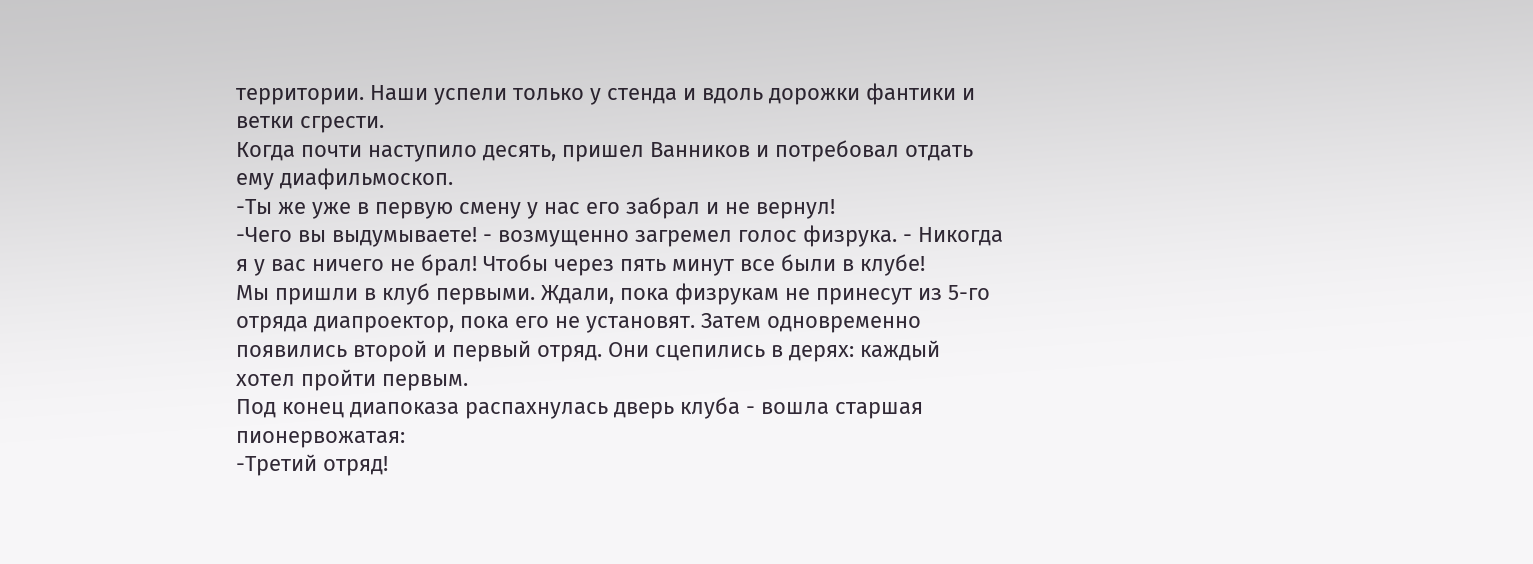территории. Наши успели только у стенда и вдоль дорожки фантики и ветки сгрести.
Когда почти наступило десять, пришел Ванников и потребовал отдать ему диафильмоскоп.
-Ты же уже в первую смену у нас его забрал и не вернул!
-Чего вы выдумываете! - возмущенно загремел голос физрука. - Никогда я у вас ничего не брал! Чтобы через пять минут все были в клубе!
Мы пришли в клуб первыми. Ждали, пока физрукам не принесут из 5-го отряда диапроектор, пока его не установят. Затем одновременно появились второй и первый отряд. Они сцепились в дерях: каждый хотел пройти первым.
Под конец диапоказа распахнулась дверь клуба - вошла старшая пионервожатая:
-Третий отряд!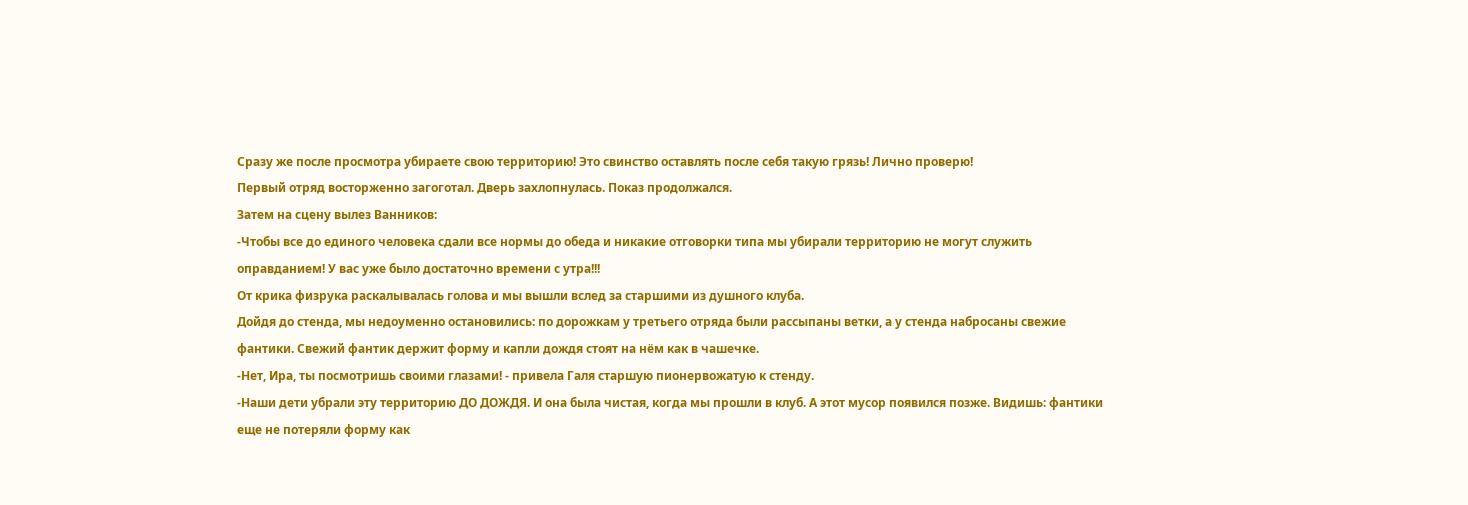Сразу же после просмотра убираете свою территорию! Это свинство оставлять после себя такую грязь! Лично проверю!
Первый отряд восторженно загоготал. Дверь захлопнулась. Показ продолжался.
Затем на сцену вылез Ванников:
-Чтобы все до единого человека сдали все нормы до обеда и никакие отговорки типа мы убирали территорию не могут служить оправданием! У вас уже было достаточно времени с утра!!!
От крика физрука раскалывалась голова и мы вышли вслед за старшими из душного клуба.
Дойдя до стенда, мы недоуменно остановились: по дорожкам у третьего отряда были рассыпаны ветки, а у стенда набросаны свежие фантики. Свежий фантик держит форму и капли дождя стоят на нём как в чашечке.
-Нет, Ира, ты посмотришь своими глазами! - привела Галя старшую пионервожатую к стенду.
-Наши дети убрали эту территорию ДО ДОЖДЯ. И она была чистая, когда мы прошли в клуб. А этот мусор появился позже. Видишь: фантики еще не потеряли форму как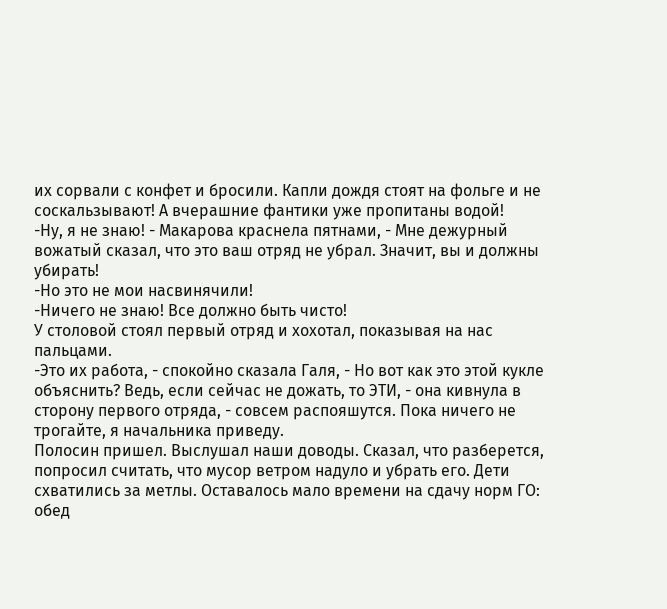их сорвали с конфет и бросили. Капли дождя стоят на фольге и не соскальзывают! А вчерашние фантики уже пропитаны водой!
-Ну, я не знаю! - Макарова краснела пятнами, - Мне дежурный вожатый сказал, что это ваш отряд не убрал. Значит, вы и должны убирать!
-Но это не мои насвинячили!
-Ничего не знаю! Все должно быть чисто!
У столовой стоял первый отряд и хохотал, показывая на нас пальцами.
-Это их работа, - спокойно сказала Галя, - Но вот как это этой кукле объяснить? Ведь, если сейчас не дожать, то ЭТИ, - она кивнула в сторону первого отряда, - совсем распояшутся. Пока ничего не трогайте, я начальника приведу.
Полосин пришел. Выслушал наши доводы. Сказал, что разберется, попросил считать, что мусор ветром надуло и убрать его. Дети схватились за метлы. Оставалось мало времени на сдачу норм ГО: обед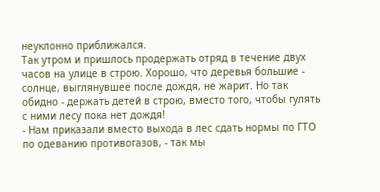неуклонно приближался.
Так утром и пришлось продержать отряд в течение двух часов на улице в строю. Хорошо, что деревья большие - солнце, выглянувшее после дождя, не жарит. Но так обидно - держать детей в строю, вместо того, чтобы гулять с ними лесу пока нет дождя!
- Нам приказали вместо выхода в лес сдать нормы по ГТО по одеванию противогазов, - так мы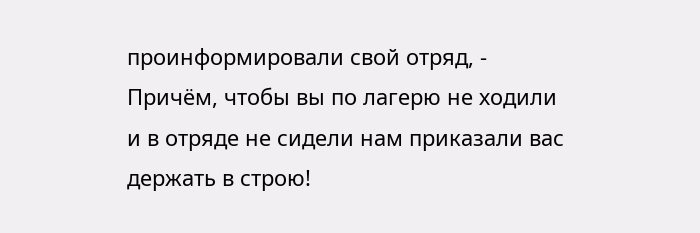проинформировали свой отряд, - Причём, чтобы вы по лагерю не ходили и в отряде не сидели нам приказали вас держать в строю!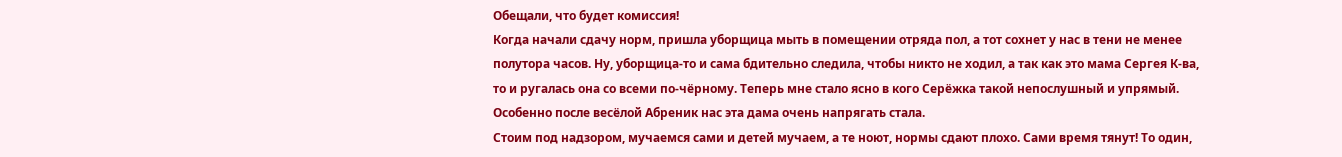Обещали, что будет комиссия!
Когда начали сдачу норм, пришла уборщица мыть в помещении отряда пол, а тот сохнет у нас в тени не менее полутора часов. Ну, уборщица-то и сама бдительно следила, чтобы никто не ходил, а так как это мама Сергея К-ва, то и ругалась она со всеми по-чёрному. Теперь мне стало ясно в кого Серёжка такой непослушный и упрямый.
Особенно после весёлой Абреник нас эта дама очень напрягать стала.
Стоим под надзором, мучаемся сами и детей мучаем, а те ноют, нормы сдают плохо. Сами время тянут! То один,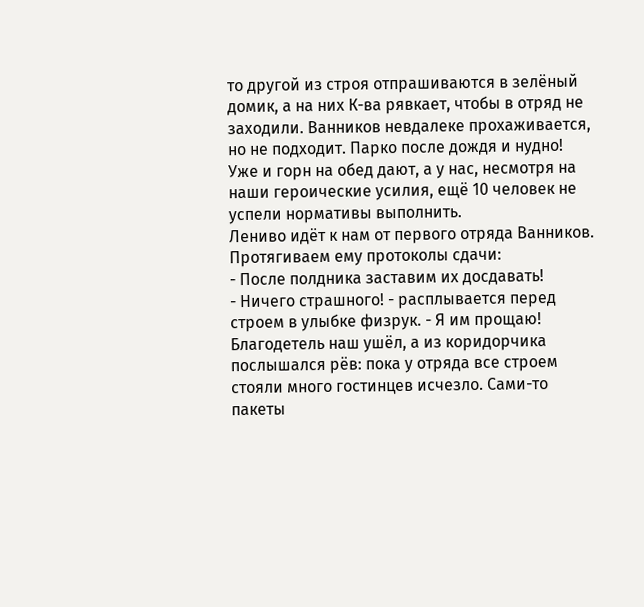то другой из строя отпрашиваются в зелёный домик, а на них К-ва рявкает, чтобы в отряд не заходили. Ванников невдалеке прохаживается, но не подходит. Парко после дождя и нудно!
Уже и горн на обед дают, а у нас, несмотря на наши героические усилия, ещё 10 человек не успели нормативы выполнить.
Лениво идёт к нам от первого отряда Ванников. Протягиваем ему протоколы сдачи:
- После полдника заставим их досдавать!
- Ничего страшного! - расплывается перед строем в улыбке физрук. - Я им прощаю!
Благодетель наш ушёл, а из коридорчика послышался рёв: пока у отряда все строем стояли много гостинцев исчезло. Сами-то пакеты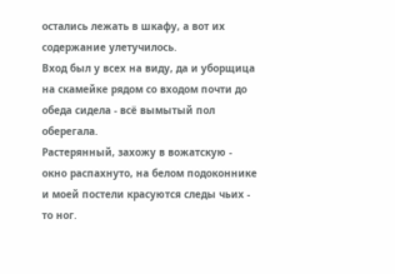остались лежать в шкафу, а вот их содержание улетучилось.
Вход был у всех на виду, да и уборщица на скамейке рядом со входом почти до обеда сидела - всё вымытый пол оберегала.
Растерянный, захожу в вожатскую - окно распахнуто, на белом подоконнике и моей постели красуются следы чьих - то ног.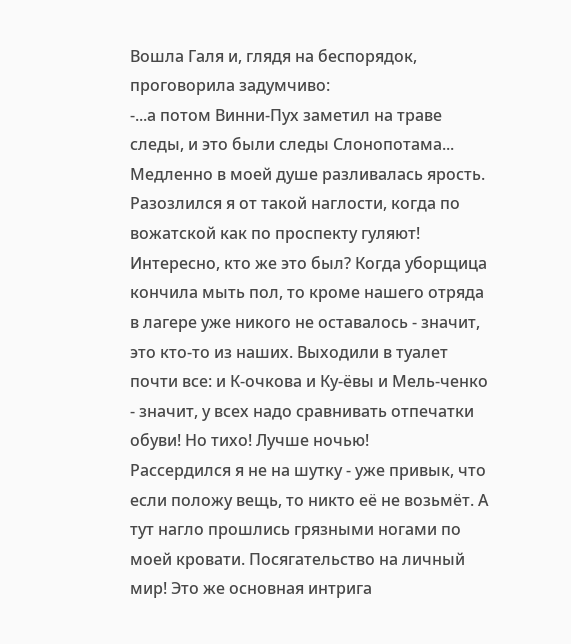Вошла Галя и, глядя на беспорядок, проговорила задумчиво:
-...а потом Винни-Пух заметил на траве следы, и это были следы Слонопотама...
Медленно в моей душе разливалась ярость. Разозлился я от такой наглости, когда по вожатской как по проспекту гуляют! Интересно, кто же это был? Когда уборщица кончила мыть пол, то кроме нашего отряда в лагере уже никого не оставалось - значит, это кто-то из наших. Выходили в туалет почти все: и К-очкова и Ку-ёвы и Мель-ченко - значит, у всех надо сравнивать отпечатки обуви! Но тихо! Лучше ночью!
Рассердился я не на шутку - уже привык, что если положу вещь, то никто её не возьмёт. А тут нагло прошлись грязными ногами по моей кровати. Посягательство на личный мир! Это же основная интрига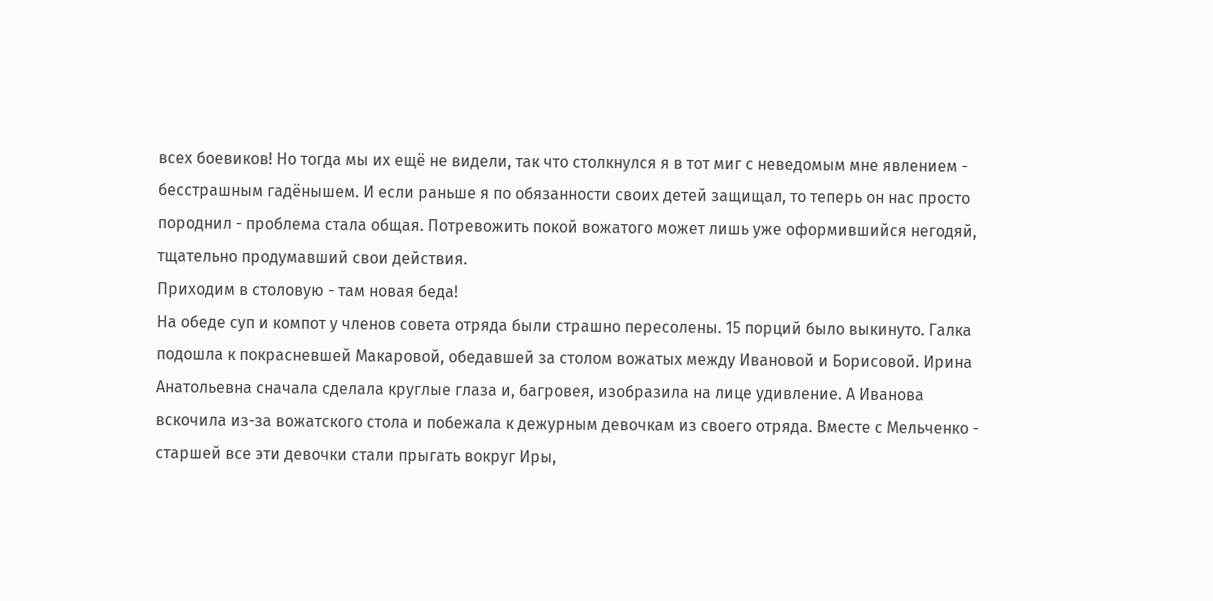всех боевиков! Но тогда мы их ещё не видели, так что столкнулся я в тот миг с неведомым мне явлением - бесстрашным гадёнышем. И если раньше я по обязанности своих детей защищал, то теперь он нас просто породнил - проблема стала общая. Потревожить покой вожатого может лишь уже оформившийся негодяй, тщательно продумавший свои действия.
Приходим в столовую - там новая беда!
На обеде суп и компот у членов совета отряда были страшно пересолены. 15 порций было выкинуто. Галка подошла к покрасневшей Макаровой, обедавшей за столом вожатых между Ивановой и Борисовой. Ирина Анатольевна сначала сделала круглые глаза и, багровея, изобразила на лице удивление. А Иванова вскочила из-за вожатского стола и побежала к дежурным девочкам из своего отряда. Вместе с Мельченко - старшей все эти девочки стали прыгать вокруг Иры,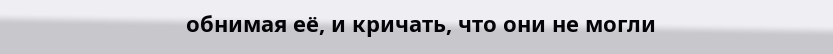обнимая её, и кричать, что они не могли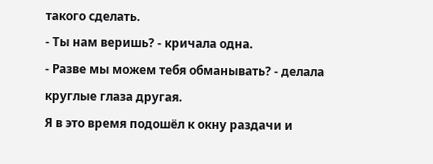такого сделать.
- Ты нам веришь? - кричала одна.
- Разве мы можем тебя обманывать? - делала круглые глаза другая.
Я в это время подошёл к окну раздачи и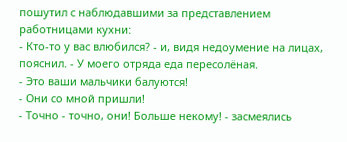пошутил с наблюдавшими за представлением работницами кухни:
- Кто-то у вас влюбился? - и, видя недоумение на лицах, пояснил. - У моего отряда еда пересолёная.
- Это ваши мальчики балуются!
- Они со мной пришли!
- Точно - точно, они! Больше некому! - засмеялись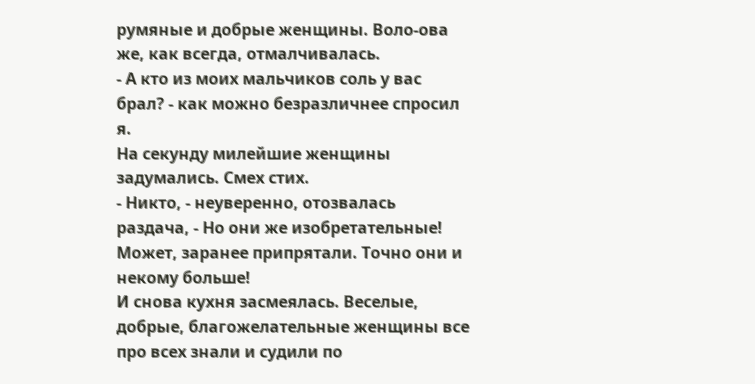румяные и добрые женщины. Воло-ова же, как всегда, отмалчивалась.
- А кто из моих мальчиков соль у вас брал? - как можно безразличнее спросил я.
На секунду милейшие женщины задумались. Смех стих.
- Никто, - неуверенно, отозвалась раздача, - Но они же изобретательные! Может, заранее припрятали. Точно они и некому больше!
И снова кухня засмеялась. Веселые, добрые, благожелательные женщины все про всех знали и судили по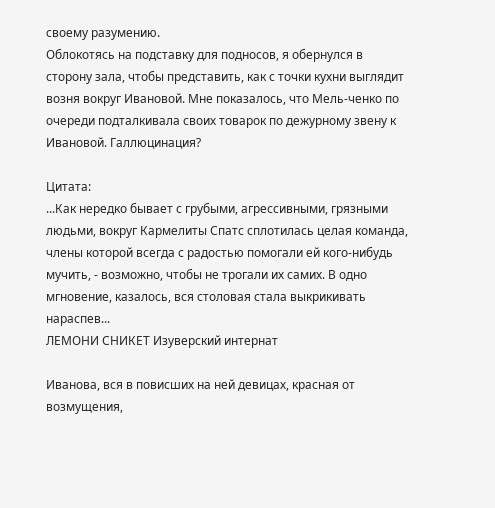своему разумению.
Облокотясь на подставку для подносов, я обернулся в сторону зала, чтобы представить, как с точки кухни выглядит возня вокруг Ивановой. Мне показалось, что Мель-ченко по очереди подталкивала своих товарок по дежурному звену к Ивановой. Галлюцинация?

Цитата:
...Как нередко бывает с грубыми, агрессивными, грязными людьми, вокруг Кармелиты Спатс сплотилась целая команда, члены которой всегда с радостью помогали ей кого-нибудь мучить, - возможно, чтобы не трогали их самих. В одно мгновение, казалось, вся столовая стала выкрикивать нараспев...
ЛЕМОНИ СНИКЕТ Изуверский интернат

Иванова, вся в повисших на ней девицах, красная от возмущения,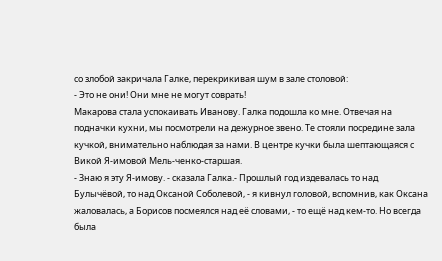со злобой закричала Галке, перекрикивая шум в зале столовой:
- Это не они! Они мне не могут соврать!
Макарова стала успокаивать Иванову. Галка подошла ко мне. Отвечая на подначки кухни, мы посмотрели на дежурное звено. Те стояли посредине зала кучкой, внимательно наблюдая за нами. В центре кучки была шептающаяся с Викой Я-имовой Мель-ченко-старшая.
- Знаю я эту Я-имову. - сказала Галка.- Прошлый год издевалась то над Булычёвой, то над Оксаной Соболевой, - я кивнул головой, вспомнив, как Оксана жаловалась, а Борисов посмеялся над её словами, - то ещё над кем-то. Но всегда была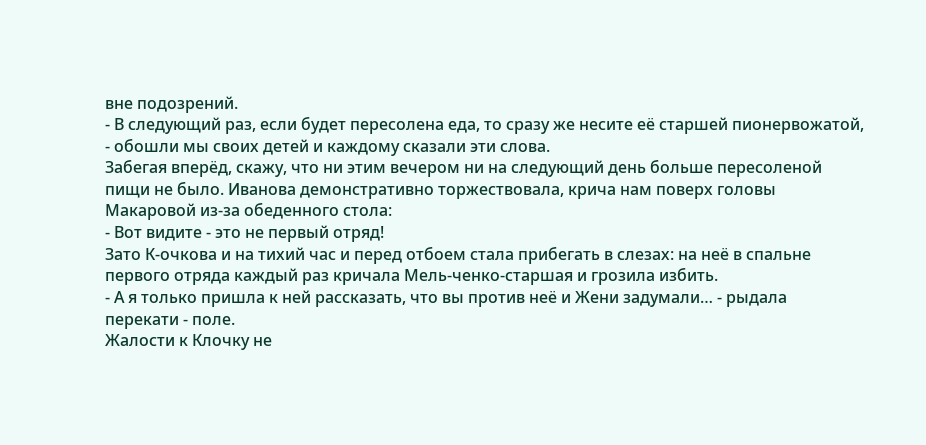вне подозрений.
- В следующий раз, если будет пересолена еда, то сразу же несите её старшей пионервожатой, - обошли мы своих детей и каждому сказали эти слова.
Забегая вперёд, скажу, что ни этим вечером ни на следующий день больше пересоленой пищи не было. Иванова демонстративно торжествовала, крича нам поверх головы Макаровой из-за обеденного стола:
- Вот видите - это не первый отряд!
Зато К-очкова и на тихий час и перед отбоем стала прибегать в слезах: на неё в спальне первого отряда каждый раз кричала Мель-ченко-старшая и грозила избить.
- А я только пришла к ней рассказать, что вы против неё и Жени задумали… - рыдала перекати - поле.
Жалости к Клочку не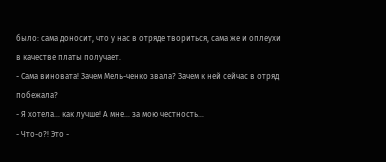было: сама доносит, что у нас в отряде твориться, сама же и оплеухи в качестве платы получает.
- Сама виновата! Зачем Мель-ченко звала? Зачем к ней сейчас в отряд побежала?
- Я хотела… как лучше! А мне… за мою честность…
- Что-о?! Это -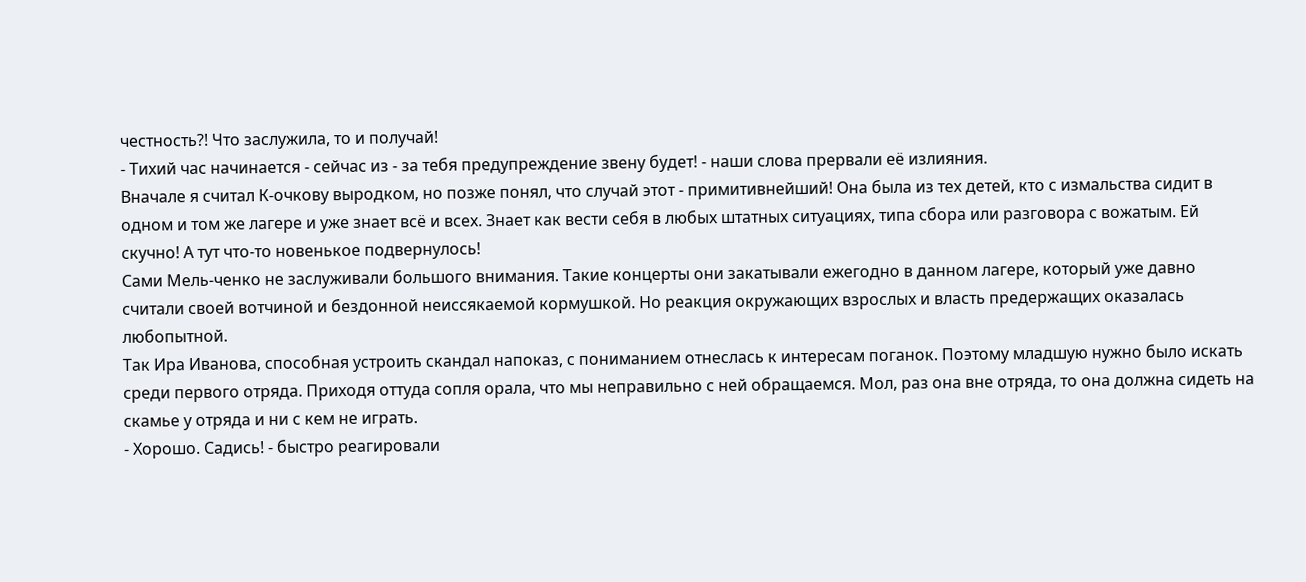честность?! Что заслужила, то и получай!
- Тихий час начинается - сейчас из - за тебя предупреждение звену будет! - наши слова прервали её излияния.
Вначале я считал К-очкову выродком, но позже понял, что случай этот - примитивнейший! Она была из тех детей, кто с измальства сидит в одном и том же лагере и уже знает всё и всех. Знает как вести себя в любых штатных ситуациях, типа сбора или разговора с вожатым. Ей скучно! А тут что-то новенькое подвернулось!
Сами Мель-ченко не заслуживали большого внимания. Такие концерты они закатывали ежегодно в данном лагере, который уже давно считали своей вотчиной и бездонной неиссякаемой кормушкой. Но реакция окружающих взрослых и власть предержащих оказалась любопытной.
Так Ира Иванова, способная устроить скандал напоказ, с пониманием отнеслась к интересам поганок. Поэтому младшую нужно было искать среди первого отряда. Приходя оттуда сопля орала, что мы неправильно с ней обращаемся. Мол, раз она вне отряда, то она должна сидеть на скамье у отряда и ни с кем не играть.
- Хорошо. Садись! - быстро реагировали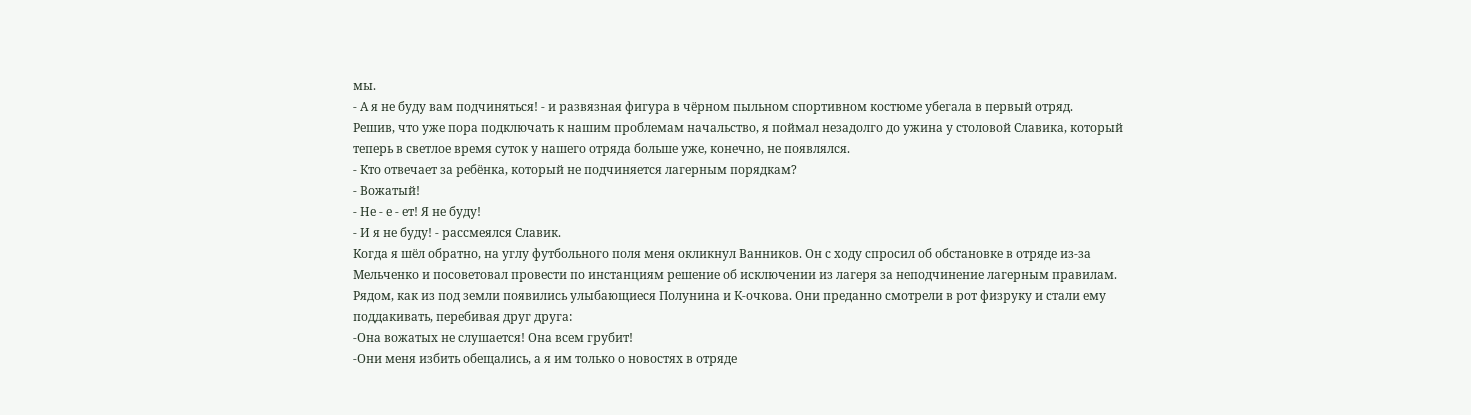мы.
- А я не буду вам подчиняться! - и развязная фигура в чёрном пыльном спортивном костюме убегала в первый отряд.
Решив, что уже пора подключать к нашим проблемам начальство, я поймал незадолго до ужина у столовой Славика, который теперь в светлое время суток у нашего отряда больше уже, конечно, не появлялся.
- Кто отвечает за ребёнка, который не подчиняется лагерным порядкам?
- Вожатый!
- Не - е - ет! Я не буду!
- И я не буду! - рассмеялся Славик.
Когда я шёл обратно, на углу футбольного поля меня окликнул Ванников. Он с ходу спросил об обстановке в отряде из-за Мельченко и посоветовал провести по инстанциям решение об исключении из лагеря за неподчинение лагерным правилам. Рядом, как из под земли появились улыбающиеся Полунина и К-очкова. Они преданно смотрели в рот физруку и стали ему поддакивать, перебивая друг друга:
-Она вожатых не слушается! Она всем грубит!
-Они меня избить обещались, а я им только о новостях в отряде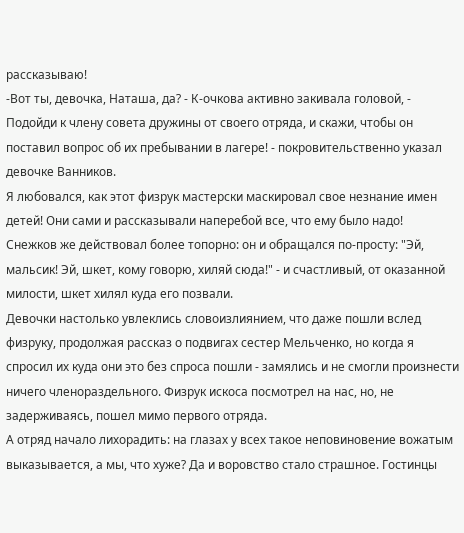рассказываю!
-Вот ты, девочка, Наташа, да? - К-очкова активно закивала головой, - Подойди к члену совета дружины от своего отряда, и скажи, чтобы он поставил вопрос об их пребывании в лагере! - покровительственно указал девочке Ванников.
Я любовался, как этот физрук мастерски маскировал свое незнание имен детей! Они сами и рассказывали наперебой все, что ему было надо!
Снежков же действовал более топорно: он и обращался по-просту: "Эй, мальсик! Эй, шкет, кому говорю, хиляй сюда!" - и счастливый, от оказанной милости, шкет хилял куда его позвали.
Девочки настолько увлеклись словоизлиянием, что даже пошли вслед физруку, продолжая рассказ о подвигах сестер Мельченко, но когда я спросил их куда они это без спроса пошли - замялись и не смогли произнести ничего членораздельного. Физрук искоса посмотрел на нас, но, не задерживаясь, пошел мимо первого отряда.
А отряд начало лихорадить: на глазах у всех такое неповиновение вожатым выказывается, а мы, что хуже? Да и воровство стало страшное. Гостинцы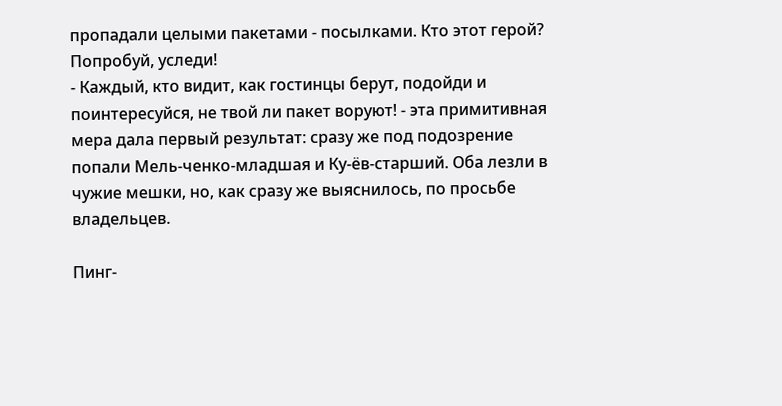пропадали целыми пакетами - посылками. Кто этот герой? Попробуй, уследи!
- Каждый, кто видит, как гостинцы берут, подойди и поинтересуйся, не твой ли пакет воруют! - эта примитивная мера дала первый результат: сразу же под подозрение попали Мель-ченко-младшая и Ку-ёв-старший. Оба лезли в чужие мешки, но, как сразу же выяснилось, по просьбе владельцев.

Пинг-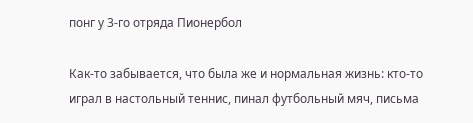понг у 3-го отряда Пионербол

Как-то забывается, что была же и нормальная жизнь: кто-то играл в настольный теннис, пинал футбольный мяч, письма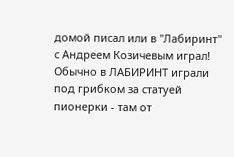домой писал или в "Лабиринт" с Андреем Козичевым играл! Обычно в ЛАБИРИНТ играли под грибком за статуей пионерки - там от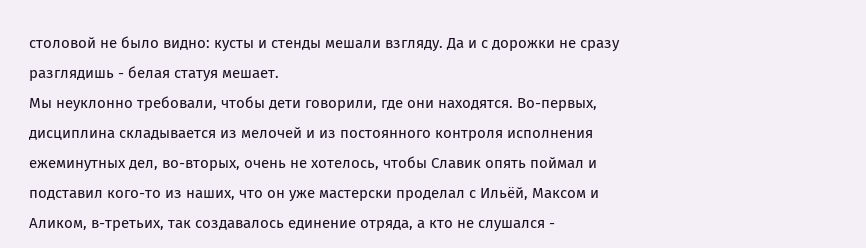столовой не было видно: кусты и стенды мешали взгляду. Да и с дорожки не сразу разглядишь - белая статуя мешает.
Мы неуклонно требовали, чтобы дети говорили, где они находятся. Во-первых, дисциплина складывается из мелочей и из постоянного контроля исполнения ежеминутных дел, во-вторых, очень не хотелось, чтобы Славик опять поймал и подставил кого-то из наших, что он уже мастерски проделал с Ильёй, Максом и Аликом, в-третьих, так создавалось единение отряда, а кто не слушался -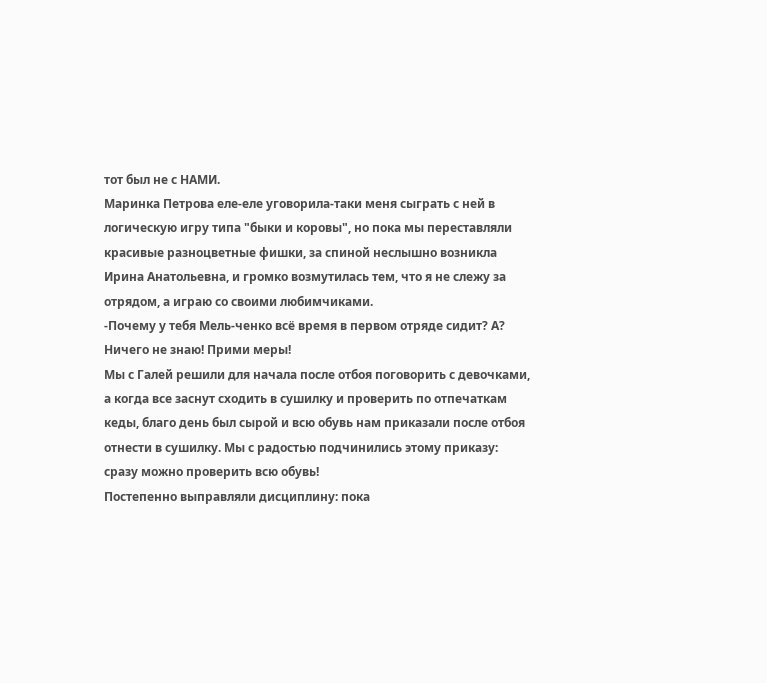тот был не с НАМИ.
Маринка Петрова еле-еле уговорила-таки меня сыграть с ней в логическую игру типа "быки и коровы", но пока мы переставляли красивые разноцветные фишки, за спиной неслышно возникла Ирина Анатольевна, и громко возмутилась тем, что я не слежу за отрядом, а играю со своими любимчиками.
-Почему у тебя Мель-ченко всё время в первом отряде сидит? А? Ничего не знаю! Прими меры!
Мы с Галей решили для начала после отбоя поговорить с девочками, а когда все заснут сходить в сушилку и проверить по отпечаткам кеды, благо день был сырой и всю обувь нам приказали после отбоя отнести в сушилку. Мы с радостью подчинились этому приказу: сразу можно проверить всю обувь!
Постепенно выправляли дисциплину: пока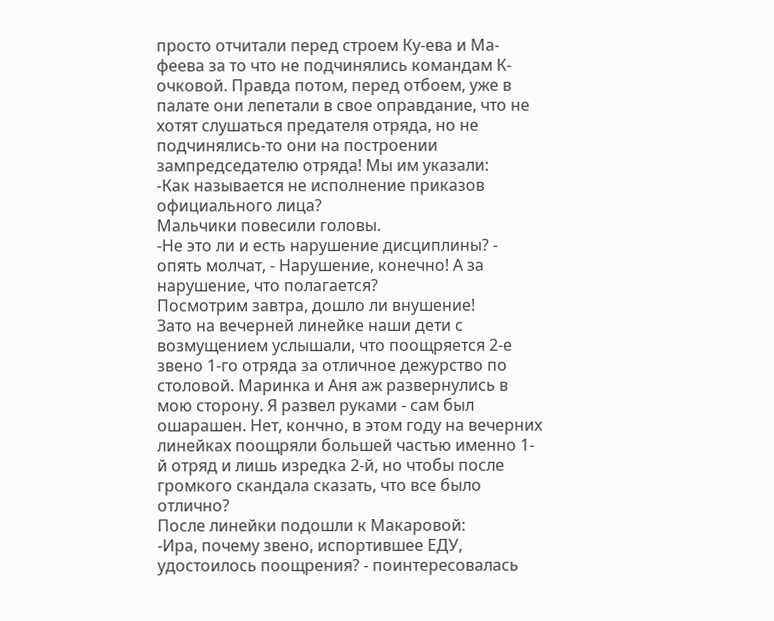просто отчитали перед строем Ку-ева и Ма-феева за то что не подчинялись командам К-очковой. Правда потом, перед отбоем, уже в палате они лепетали в свое оправдание, что не хотят слушаться предателя отряда, но не подчинялись-то они на построении зампредседателю отряда! Мы им указали:
-Как называется не исполнение приказов официального лица?
Мальчики повесили головы.
-Не это ли и есть нарушение дисциплины? - опять молчат, - Нарушение, конечно! А за нарушение, что полагается?
Посмотрим завтра, дошло ли внушение!
Зато на вечерней линейке наши дети с возмущением услышали, что поощряется 2-е звено 1-го отряда за отличное дежурство по столовой. Маринка и Аня аж развернулись в мою сторону. Я развел руками - сам был ошарашен. Нет, кончно, в этом году на вечерних линейках поощряли большей частью именно 1-й отряд и лишь изредка 2-й, но чтобы после громкого скандала сказать, что все было отлично?
После линейки подошли к Макаровой:
-Ира, почему звено, испортившее ЕДУ, удостоилось поощрения? - поинтересовалась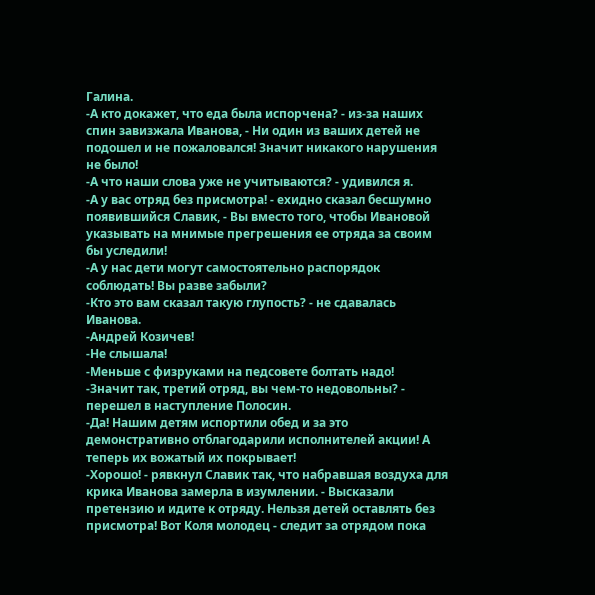Галина.
-А кто докажет, что еда была испорчена? - из-за наших спин завизжала Иванова, - Ни один из ваших детей не подошел и не пожаловался! Значит никакого нарушения не было!
-А что наши слова уже не учитываются? - удивился я.
-А у вас отряд без присмотра! - ехидно сказал бесшумно появившийся Славик, - Вы вместо того, чтобы Ивановой указывать на мнимые прегрешения ее отряда за своим бы уследили!
-А у нас дети могут самостоятельно распорядок соблюдать! Вы разве забыли?
-Кто это вам сказал такую глупость? - не сдавалась Иванова.
-Андрей Козичев!
-Не слышала!
-Меньше с физруками на педсовете болтать надо!
-Значит так, третий отряд, вы чем-то недовольны? - перешел в наступление Полосин.
-Да! Нашим детям испортили обед и за это демонстративно отблагодарили исполнителей акции! А теперь их вожатый их покрывает!
-Хорошо! - рявкнул Славик так, что набравшая воздуха для крика Иванова замерла в изумлении. - Высказали претензию и идите к отряду. Нельзя детей оставлять без присмотра! Вот Коля молодец - следит за отрядом пока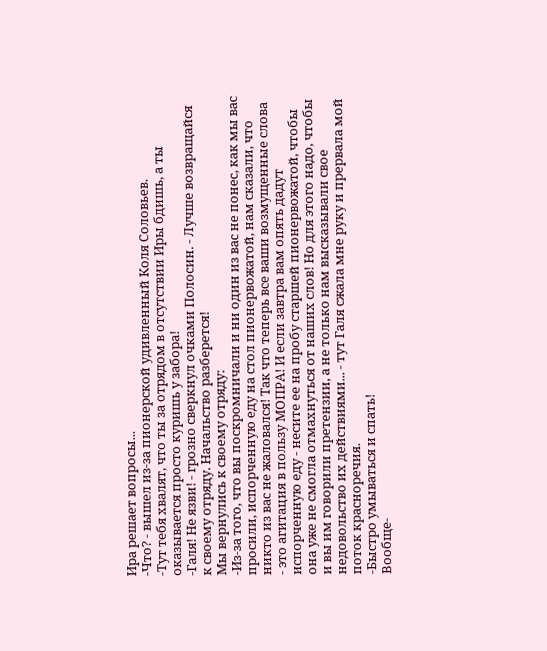Ира решает вопросы...
-Что? - вышел из-за пионерской удивленный Коля Соловьев.
-Тут тебя хвалят, что ты за отрядом в отсутствии Иры бдишь, а ты оказывается просто куришь у забора!
-Галя! Не язви! - грозно сверкнул очками Полосин. - Лучше возвращайся к своему отряду. Начальство разберется!
Мы вернулись к своему отряду:
-Из-за того, что вы поскромничали и ни один из вас не понес, как мы вас просили, испорченную еду на стол пионервожатой, нам сказали, что никто из вас не жаловался! Так что теперь все ваши возмущенные слова - это агитация в пользу МОПРА! И если завтра вам опять дадут испорченную еду - несите ее на пробу старшей пионервожатой, чтобы она уже не смогла отмахнуться от наших слов! Но для этого надо, чтобы и вы им говорили претензии, а не только нам высказывали свое недовольство их действиями... - тут Галя сжала мне руку и прервала мой поток красноречия.
-Быстро умываться и спать!
Вообще-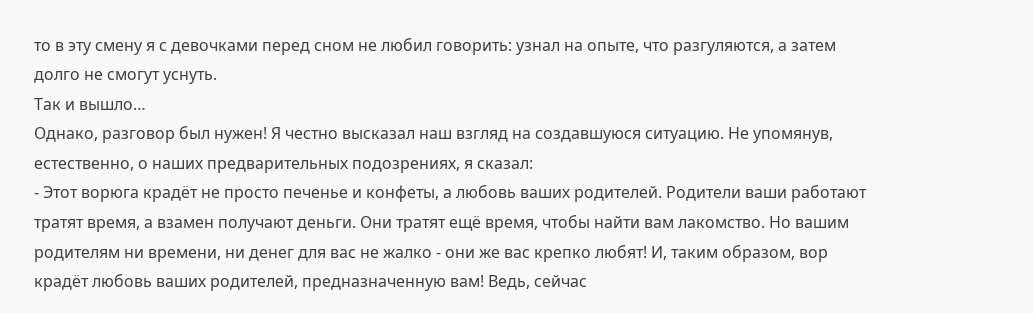то в эту смену я с девочками перед сном не любил говорить: узнал на опыте, что разгуляются, а затем долго не смогут уснуть.
Так и вышло…
Однако, разговор был нужен! Я честно высказал наш взгляд на создавшуюся ситуацию. Не упомянув, естественно, о наших предварительных подозрениях, я сказал:
- Этот ворюга крадёт не просто печенье и конфеты, а любовь ваших родителей. Родители ваши работают тратят время, а взамен получают деньги. Они тратят ещё время, чтобы найти вам лакомство. Но вашим родителям ни времени, ни денег для вас не жалко - они же вас крепко любят! И, таким образом, вор крадёт любовь ваших родителей, предназначенную вам! Ведь, сейчас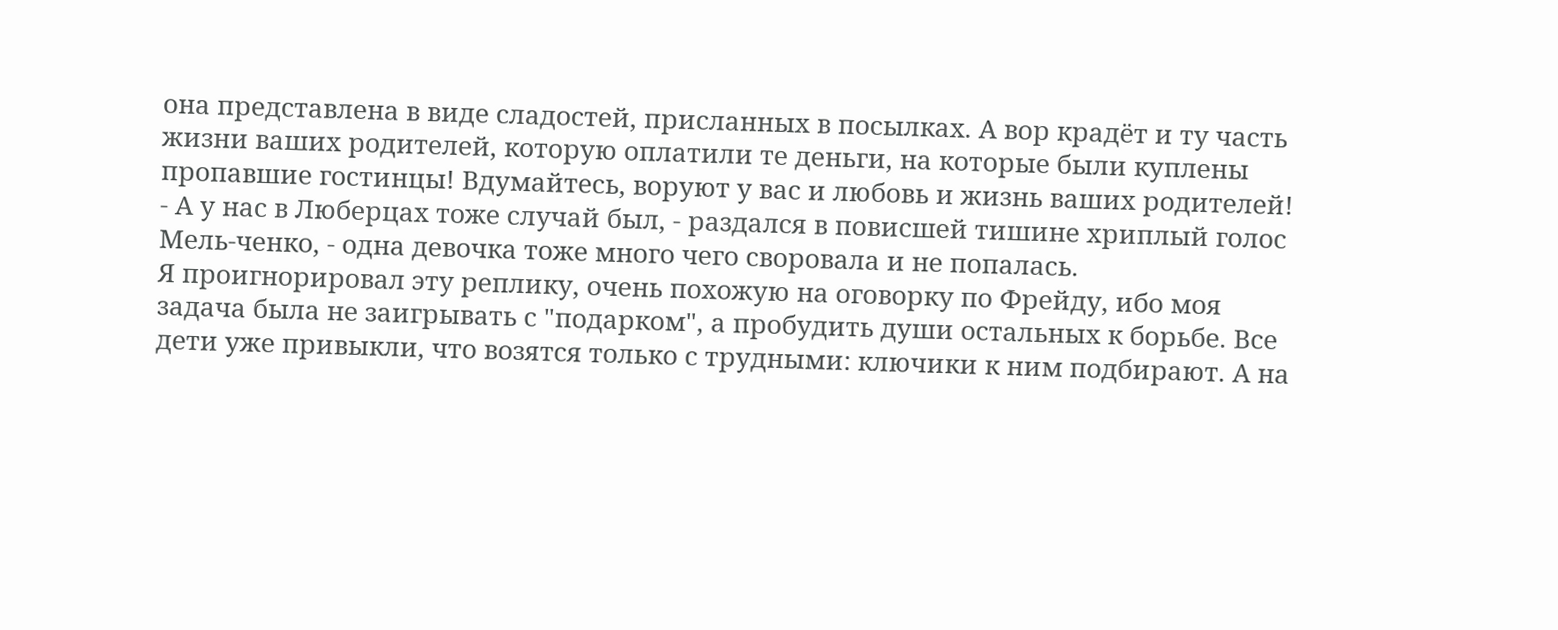она представлена в виде сладостей, присланных в посылках. А вор крадёт и ту часть жизни ваших родителей, которую оплатили те деньги, на которые были куплены пропавшие гостинцы! Вдумайтесь, воруют у вас и любовь и жизнь ваших родителей!
- А у нас в Люберцах тоже случай был, - раздался в повисшей тишине хриплый голос Мель-ченко, - одна девочка тоже много чего своровала и не попалась.
Я проигнорировал эту реплику, очень похожую на оговорку по Фрейду, ибо моя задача была не заигрывать с "подарком", а пробудить души остальных к борьбе. Все дети уже привыкли, что возятся только с трудными: ключики к ним подбирают. А на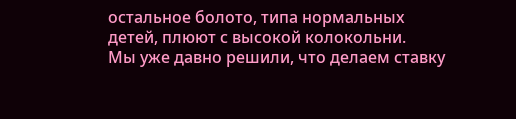остальное болото, типа нормальных детей, плюют с высокой колокольни.
Мы уже давно решили, что делаем ставку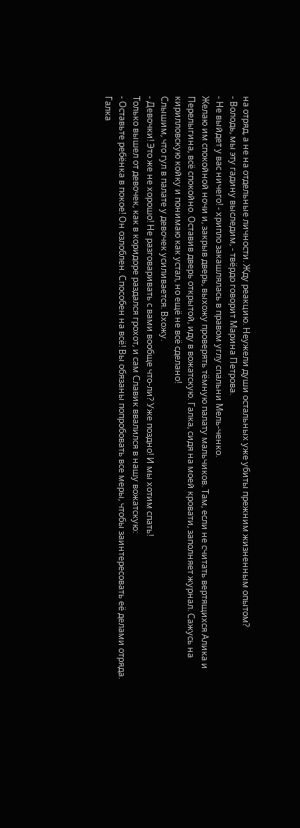на отряд, а не на отдельные личности. Жду реакцию. Неужели души остальных уже убиты прежним жизненным опытом?
- Володь, мы эту гадину выследим, - твёрдо говорит Марина Петрова.
- Не выйдет у вас ничего! - хрипло закашлялась в правом углу спальни Мель-ченко.
Желаю им спокойной ночи и, закрыв дверь, выхожу проверять тёмную палату мальчиков. Там, если не считать вертящихся Алика и Перелыгина, всё спокойно. Оставив дверь открытой, иду в вожатскую. Галка, сидя на моей кровати, заполняет журнал. Сажусь на кирилловскую койку и понимаю как устал, но ещё не всё сделано!
Слышим, что гул в палате у девочек усиливается. Вхожу.
- Девочки! Это же не хорошо! Не разговаривать с вами вообще что-ли? Уже поздно! И мы хотим спать!
Только вышел от девочек, как в коридоре раздался грохот, и сам Славик ввалился в нашу вожатскую:
- Оставьте ребёнка в покое! Он озлоблен. Способен на всё! Вы обязаны попробовать все меры, чтобы заинтересовать её делами отряда.
Галка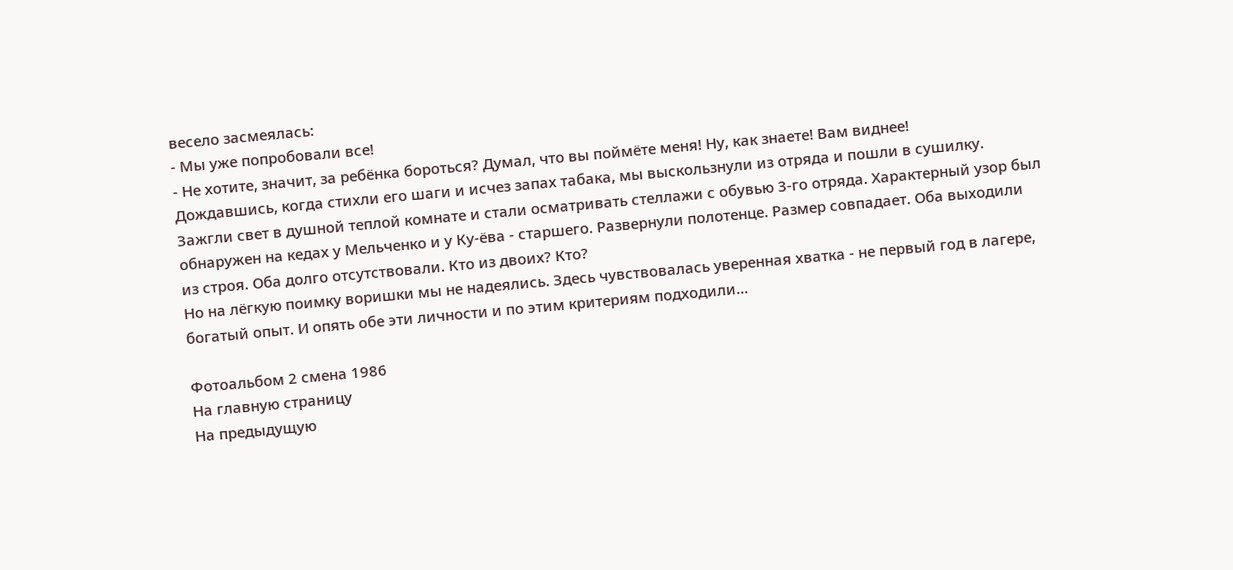весело засмеялась:
- Мы уже попробовали все!
- Не хотите, значит, за ребёнка бороться? Думал, что вы поймёте меня! Ну, как знаете! Вам виднее!
Дождавшись, когда стихли его шаги и исчез запах табака, мы выскользнули из отряда и пошли в сушилку. Зажгли свет в душной теплой комнате и стали осматривать стеллажи с обувью 3-го отряда. Характерный узор был обнаружен на кедах у Мельченко и у Ку-ёва - старшего. Развернули полотенце. Размер совпадает. Оба выходили из строя. Оба долго отсутствовали. Кто из двоих? Кто?
Но на лёгкую поимку воришки мы не надеялись. Здесь чувствовалась уверенная хватка - не первый год в лагере, богатый опыт. И опять обе эти личности и по этим критериям подходили…

Фотоальбом 2 смена 1986
На главную страницу
На предыдущую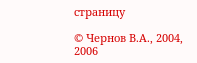страницу

© Чернов В.А., 2004, 2006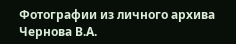Фотографии из личного архива Чернова В.А.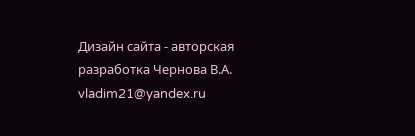Дизайн сайта - авторская разработка Чернова В.А.
vladim21@yandex.ru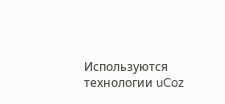Используются технологии uCoz